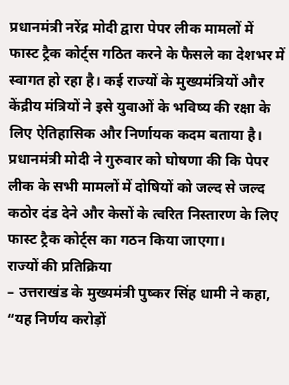प्रधानमंत्री नरेंद्र मोदी द्वारा पेपर लीक मामलों में फास्ट ट्रैक कोर्ट्स गठित करने के फैसले का देशभर में स्वागत हो रहा है। कई राज्यों के मुख्यमंत्रियों और केंद्रीय मंत्रियों ने इसे युवाओं के भविष्य की रक्षा के लिए ऐतिहासिक और निर्णायक कदम बताया है। प्रधानमंत्री मोदी ने गुरुवार को घोषणा की कि पेपर लीक के सभी मामलों में दोषियों को जल्द से जल्द कठोर दंड देने और केसों के त्वरित निस्तारण के लिए फास्ट ट्रैक कोर्ट्स का गठन किया जाएगा।
राज्यों की प्रतिक्रिया
– उत्तराखंड के मुख्यमंत्री पुष्कर सिंह धामी ने कहा, “यह निर्णय करोड़ों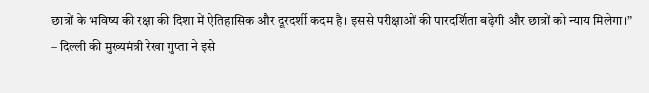छात्रों के भविष्य की रक्षा की दिशा में ऐतिहासिक और दूरदर्शी कदम है। इससे परीक्षाओं की पारदर्शिता बढ़ेगी और छात्रों को न्याय मिलेगा।”
– दिल्ली की मुख्यमंत्री रेखा गुप्ता ने इसे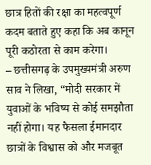छात्र हितों की रक्षा का महत्वपूर्ण कदम बताते हुए कहा कि अब कानून पूरी कठोरता से काम करेगा।
– छत्तीसगढ़ के उपमुख्यमंत्री अरुण साव ने लिखा, “मोदी सरकार में युवाओं के भविष्य से कोई समझौता नहीं होगा। यह फैसला ईमानदार छात्रों के विश्वास को और मजबूत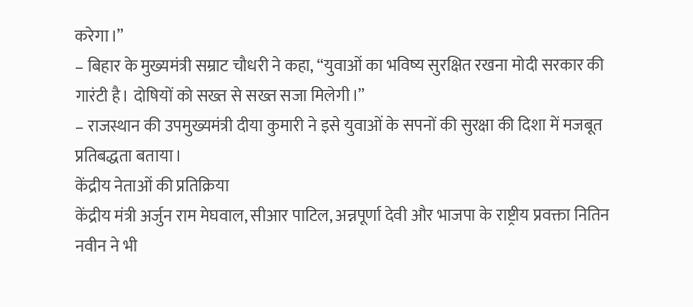करेगा।”
– बिहार के मुख्यमंत्री सम्राट चौधरी ने कहा, “युवाओं का भविष्य सुरक्षित रखना मोदी सरकार की गारंटी है। दोषियों को सख्त से सख्त सजा मिलेगी।”
– राजस्थान की उपमुख्यमंत्री दीया कुमारी ने इसे युवाओं के सपनों की सुरक्षा की दिशा में मजबूत प्रतिबद्धता बताया।
केंद्रीय नेताओं की प्रतिक्रिया
केंद्रीय मंत्री अर्जुन राम मेघवाल, सीआर पाटिल, अन्नपूर्णा देवी और भाजपा के राष्ट्रीय प्रवक्ता नितिन नवीन ने भी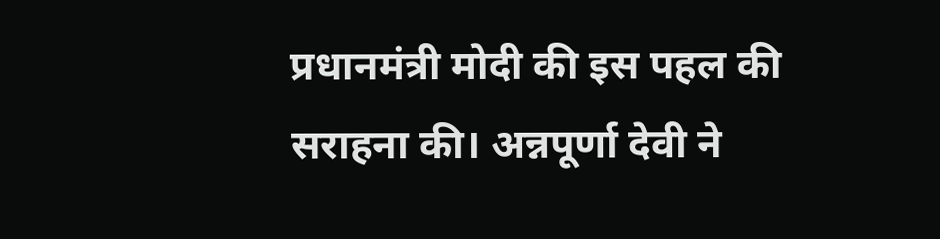प्रधानमंत्री मोदी की इस पहल की सराहना की। अन्नपूर्णा देवी ने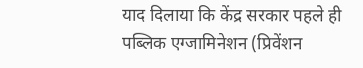याद दिलाया कि केंद्र सरकार पहले ही पब्लिक एग्जामिनेशन (प्रिवेंशन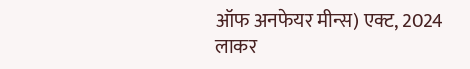ऑफ अनफेयर मीन्स) एक्ट, 2024 लाकर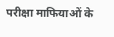परीक्षा माफियाओं के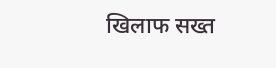खिलाफ सख्त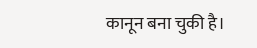कानून बना चुकी है।